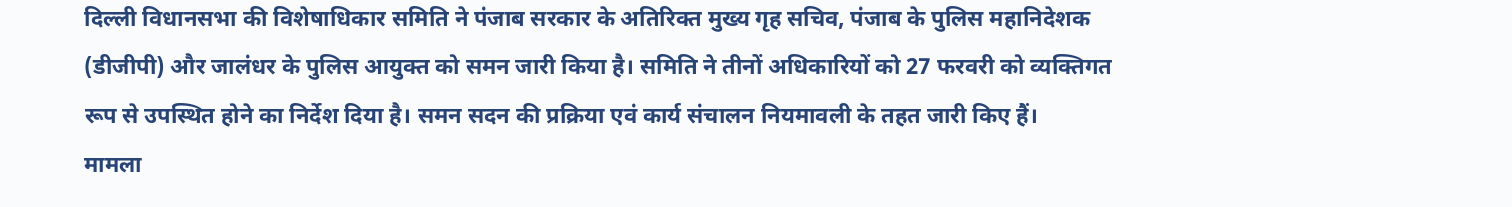दिल्ली विधानसभा की विशेषाधिकार समिति ने पंजाब सरकार के अतिरिक्त मुख्य गृह सचिव, पंजाब के पुलिस महानिदेशक (डीजीपी) और जालंधर के पुलिस आयुक्त को समन जारी किया है। समिति ने तीनों अधिकारियों को 27 फरवरी को व्यक्तिगत रूप से उपस्थित होने का निर्देश दिया है। समन सदन की प्रक्रिया एवं कार्य संचालन नियमावली के तहत जारी किए हैं।
मामला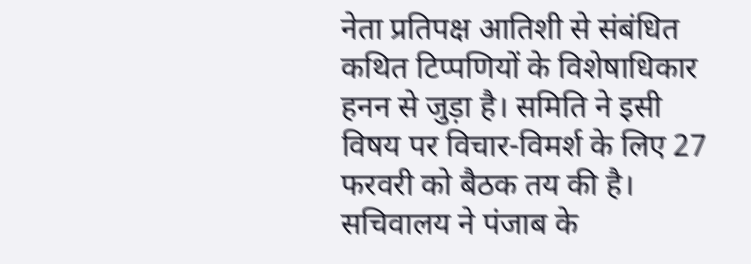नेता प्रतिपक्ष आतिशी से संबंधित कथित टिप्पणियों के विशेषाधिकार हनन से जुड़ा है। समिति ने इसी विषय पर विचार-विमर्श के लिए 27 फरवरी को बैठक तय की है। सचिवालय ने पंजाब के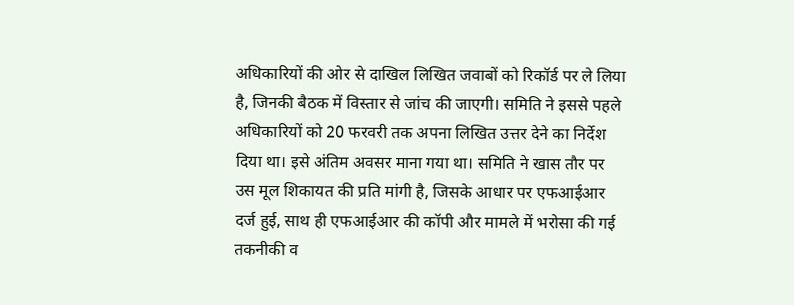अधिकारियों की ओर से दाखिल लिखित जवाबों को रिकॉर्ड पर ले लिया है, जिनकी बैठक में विस्तार से जांच की जाएगी। समिति ने इससे पहले अधिकारियों को 20 फरवरी तक अपना लिखित उत्तर देने का निर्देश दिया था। इसे अंतिम अवसर माना गया था। समिति ने खास तौर पर उस मूल शिकायत की प्रति मांगी है, जिसके आधार पर एफआईआर दर्ज हुई, साथ ही एफआईआर की कॉपी और मामले में भरोसा की गई तकनीकी व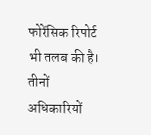फोरेंसिक रिपोर्ट भी तलब की है।
तीनों अधिकारियों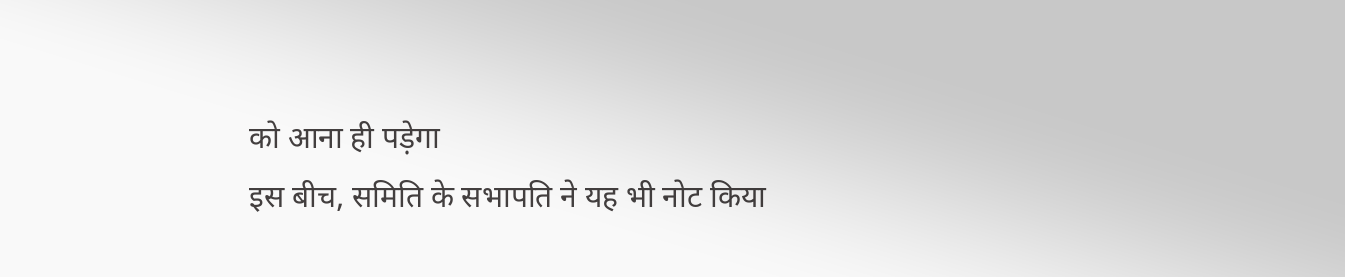को आना ही पड़ेगा
इस बीच, समिति के सभापति ने यह भी नोट किया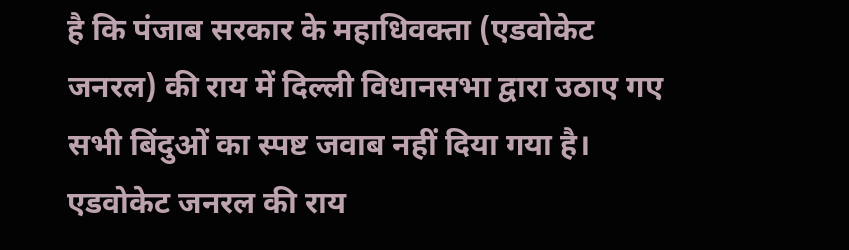है कि पंजाब सरकार के महाधिवक्ता (एडवोकेट जनरल) की राय में दिल्ली विधानसभा द्वारा उठाए गए सभी बिंदुओं का स्पष्ट जवाब नहीं दिया गया है। एडवोकेट जनरल की राय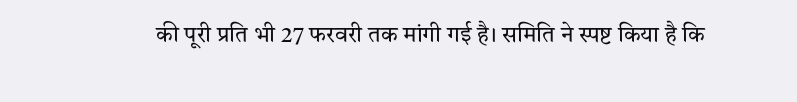की पूरी प्रति भी 27 फरवरी तक मांगी गई है। समिति ने स्पष्ट किया है कि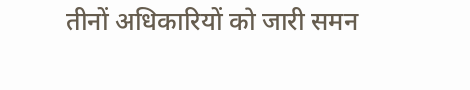तीनों अधिकारियों को जारी समन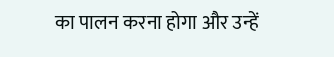का पालन करना होगा और उन्हें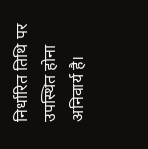निर्धारित तिथि पर उपस्थित होना अनिवार्य है।